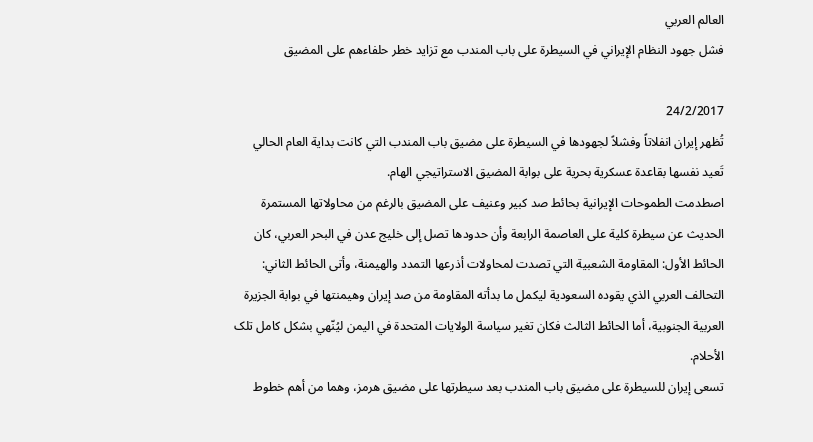العالم العربي
فشل جهود النظام الإيراني في السيطرة علی باب المندب مع تزايد خطر حلفاءهم علی المضيق

24/2/2017
تُظهر إيران انفلاتاً وفشلاً لجهودها في السيطرة علی مضيق باب المندب التي کانت بداية العام الحالي تَعيد نفسها بقاعدة عسکرية بحرية علی بوابة المضيق الاستراتيجي الهام.
اصطدمت الطموحات الإيرانية بحائط صد کبير وعنيف علی المضيق بالرغم من محاولاتها المستمرة الحديث عن سيطرة کلية علی العاصمة الرابعة وأن حدودها تصل إلی خليج عدن في البحر العربي، کان الحائط الأول: المقاومة الشعبية التي تصدت لمحاولات أذرعها التمدد والهيمنة، وأتی الحائط الثاني: التحالف العربي الذي يقوده السعودية ليکمل ما بدأته المقاومة من صد إيران وهيمنتها في بوابة الجزيرة العربية الجنوبية، أما الحائط الثالث فکان تغير سياسة الولايات المتحدة في اليمن ليُنّهي بشکل کامل تلک الأحلام.
تسعی إيران للسيطرة علی مضيق باب المندب بعد سيطرتها علی مضيق هرمز، وهما من أهم خطوط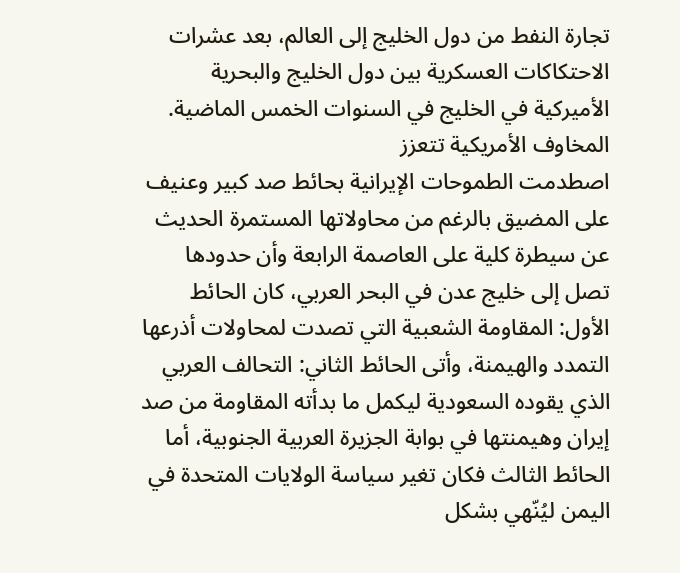تجارة النفط من دول الخليج إلی العالم، بعد عشرات الاحتکاکات العسکرية بين دول الخليج والبحرية الأميرکية في الخليج في السنوات الخمس الماضية.
المخاوف الأمريکية تتعزز
اصطدمت الطموحات الإيرانية بحائط صد کبير وعنيف علی المضيق بالرغم من محاولاتها المستمرة الحديث عن سيطرة کلية علی العاصمة الرابعة وأن حدودها تصل إلی خليج عدن في البحر العربي، کان الحائط الأول: المقاومة الشعبية التي تصدت لمحاولات أذرعها التمدد والهيمنة، وأتی الحائط الثاني: التحالف العربي الذي يقوده السعودية ليکمل ما بدأته المقاومة من صد إيران وهيمنتها في بوابة الجزيرة العربية الجنوبية، أما الحائط الثالث فکان تغير سياسة الولايات المتحدة في اليمن ليُنّهي بشکل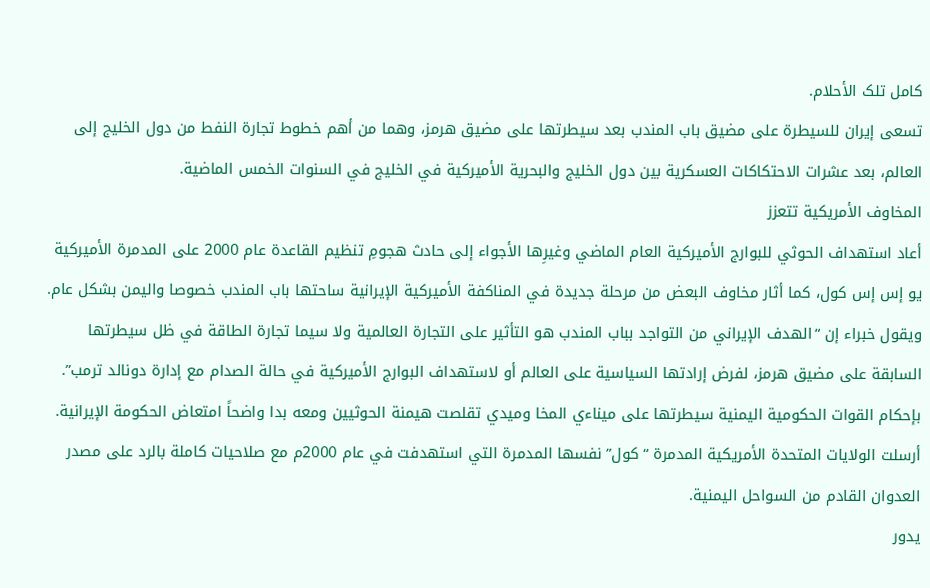کامل تلک الأحلام.
تسعی إيران للسيطرة علی مضيق باب المندب بعد سيطرتها علی مضيق هرمز، وهما من أهم خطوط تجارة النفط من دول الخليج إلی العالم، بعد عشرات الاحتکاکات العسکرية بين دول الخليج والبحرية الأميرکية في الخليج في السنوات الخمس الماضية.
المخاوف الأمريکية تتعزز
أعاد استهداف الحوثي للبوارج الأميرکية العام الماضي وغيرِها الأجواء إلی حادث هجومِ تنظيم القاعدة عام 2000 علی المدمرة الأميرکية يو إس إس کول، کما أثار مخاوف البعض من مرحلة جديدة في المناکفة الأميرکية الإيرانية ساحتها باب المندب خصوصا واليمن بشکل عام.
ويقول خبراء إن “الهدف الإيراني من التواجد بباب المندب هو التأثير علی التجارة العالمية ولا سيما تجارة الطاقة في ظل سيطرتها السابقة علی مضيق هرمز، لفرض إرادتها السياسية علی العالم أو لاستهداف البوارج الأميرکية في حالة الصدام مع إدارة دونالد ترمب”.
بإحکام القوات الحکومية اليمنية سيطرتها علی ميناءي المخا وميدي تقلصت هيمنة الحوثيين ومعه بدا واضحاً امتعاض الحکومة الإيرانية. أرسلت الولايات المتحدة الأمريکية المدمرة “کول” نفسها المدمرة التي استهدفت في عام 2000م مع صلاحيات کاملة بالرد علی مصدر العدوان القادم من السواحل اليمنية.
يدور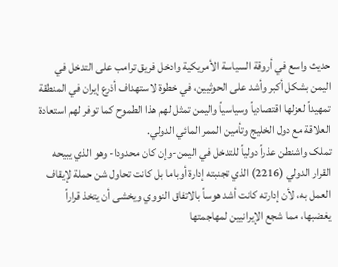حديث واسع في أروقة السياسة الأمريکية وادخل فريق ترامب علی التدخل في اليمن بشکل أکبر وأشد علی الحوثيين، في خطوة لاستهداف أذرع إيران في المنطقة تمهيداً لعزلها اقتصادياً وسياسياً واليمن تمثل لهم هذا الطموح کما توفر لهم استعادة العلاقة مع دول الخليج وتأمين الممر المائي الدولي.
تملک واشنطن عذراً دولياً للتدخل في اليمن-وإن کان محدودا- وهو الذي يبيحه القرار الدولي (2216) الذي تجنبته إدارة أوباما بل کانت تحاول شن حملة لإيقاف العمل به، لأن إدارته کانت أشد هوساً بالاتفاق النووي ويخشی أن يتخذ قراراً يغضبها، مما شجع الإيرانيين لمهاجمتها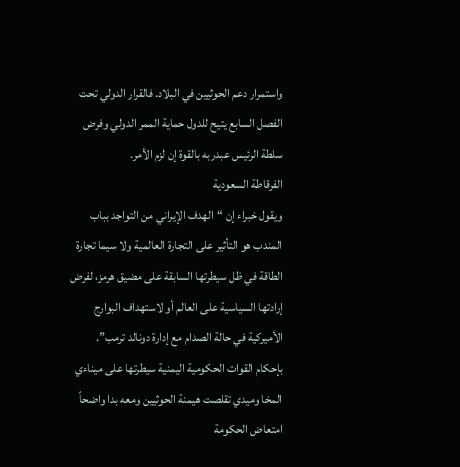واستمرار دعم الحوثيين في البلاد. فالقرار الدولي تحت الفصل السابع يتيح للدول حماية الممر الدولي وفرض سلطة الرئيس عبدربه بالقوة إن لزم الأمر.
الفرقاطة السعودية
ويقول خبراء إن “الهدف الإيراني من التواجد بباب المندب هو التأثير علی التجارة العالمية ولا سيما تجارة الطاقة في ظل سيطرتها السابقة علی مضيق هرمز، لفرض إرادتها السياسية علی العالم أو لاستهداف البوارج الأميرکية في حالة الصدام مع إدارة دونالد ترمب”.
بإحکام القوات الحکومية اليمنية سيطرتها علی ميناءي المخا وميدي تقلصت هيمنة الحوثيين ومعه بدا واضحاً امتعاض الحکومة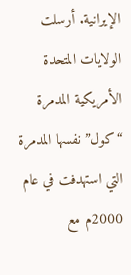الإيرانية. أرسلت الولايات المتحدة الأمريکية المدمرة “کول” نفسها المدمرة التي استهدفت في عام 2000م مع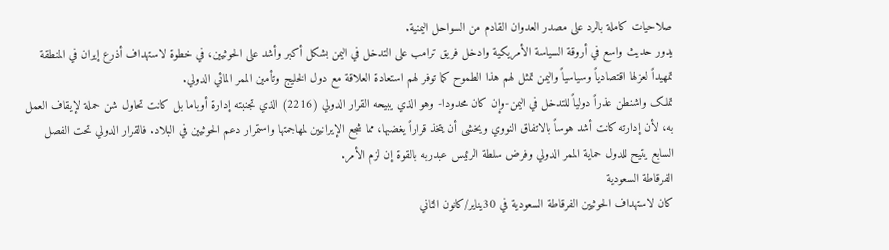صلاحيات کاملة بالرد علی مصدر العدوان القادم من السواحل اليمنية.
يدور حديث واسع في أروقة السياسة الأمريکية وادخل فريق ترامب علی التدخل في اليمن بشکل أکبر وأشد علی الحوثيين، في خطوة لاستهداف أذرع إيران في المنطقة تمهيداً لعزلها اقتصادياً وسياسياً واليمن تمثل لهم هذا الطموح کما توفر لهم استعادة العلاقة مع دول الخليج وتأمين الممر المائي الدولي.
تملک واشنطن عذراً دولياً للتدخل في اليمن-وإن کان محدودا- وهو الذي يبيحه القرار الدولي (2216) الذي تجنبته إدارة أوباما بل کانت تحاول شن حملة لإيقاف العمل به، لأن إدارته کانت أشد هوساً بالاتفاق النووي ويخشی أن يتخذ قراراً يغضبها، مما شجع الإيرانيين لمهاجمتها واستمرار دعم الحوثيين في البلاد. فالقرار الدولي تحت الفصل السابع يتيح للدول حماية الممر الدولي وفرض سلطة الرئيس عبدربه بالقوة إن لزم الأمر.
الفرقاطة السعودية
کان لاستهداف الحوثيين الفرقاطة السعودية في 30يناير/کانون الثاني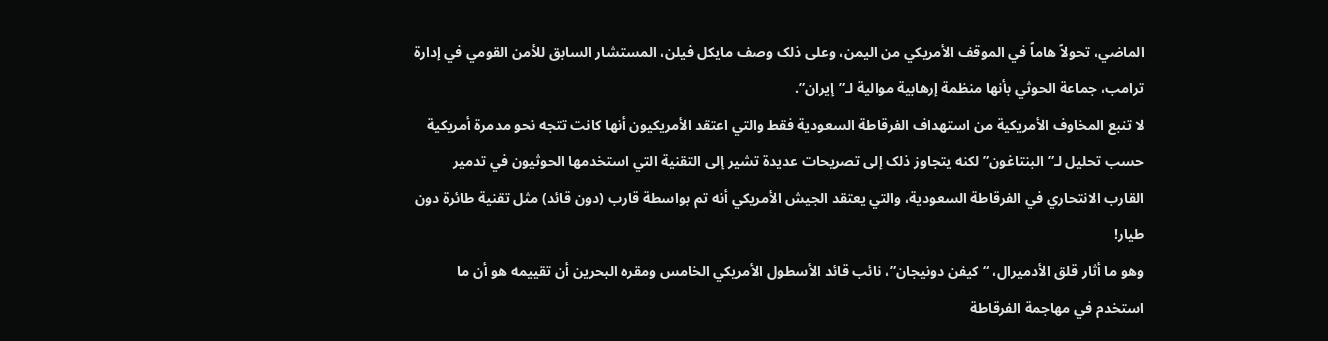الماضي، تحولاً هاماً في الموقف الأمريکي من اليمن، وعلی ذلک وصف مايکل فيلن، المستشار السابق للأمن القومي في إدارة ترامب، جماعة الحوثي بأنها منظمة إرهابية موالية لـ”إيران”.
لا تنبع المخاوف الأمريکية من استهداف الفرقاطة السعودية فقط والتي اعتقد الأمريکيون أنها کانت تتجه نحو مدمرة أمريکية حسب تحليل لـ”البنتاغون” لکنه يتجاوز ذلک إلی تصريحات عديدة تشير إلی التقنية التي استخدمها الحوثيون في تدمير القارب الانتحاري في الفرقاطة السعودية، والتي يعتقد الجيش الأمريکي أنه تم بواسطة قارب (دون قائد) مثل تقنية طائرة دون طيار!
وهو ما أثار قلق الأدميرال، “کيفن دونيجان”، نائب قائد الأسطول الأمريکي الخامس ومقره البحرين أن تقييمه هو أن ما استخدم في مهاجمة الفرقاطة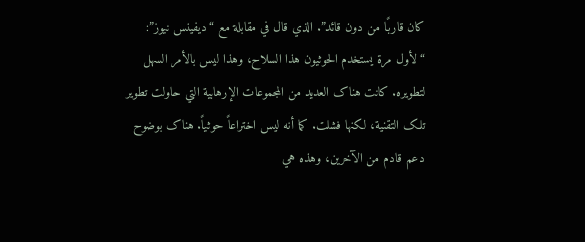کان قاربًا من دون قائد”. الذي قال في مقابلة مع “ديفينس نيوز”: “لأول مرة يستخدم الحوثيون هذا السلاح، وهذا ليس بالأمر السهل لتطويره. کانت هناک العديد من المجموعات الإرهابية التي حاولت تطوير تلک التقنية، لکنها فشلت. کما أنه ليس اختراعاً حوثياً. هناک بوضوح دعم قادم من الآخرين، وهذه هي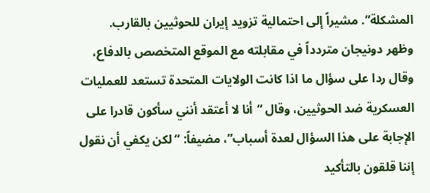المشکلة”. مشيراً إلی احتمالية تزويد إيران للحوثيين بالقارب.
وظهر دونيجان متردداً في مقابلته مع الموقع المتخصص بالدفاع، وقال ردا علی سؤال ما اذا کانت الولايات المتحدة تستعد للعمليات العسکرية ضد الحوثيين، وقال “أنا لا أعتقد أنني سأکون قادرا علی الإجابة علی هذا السؤال لعدة أسباب”، مضيفاً: “لکن يکفي أن نقول إننا قلقون بالتأکيد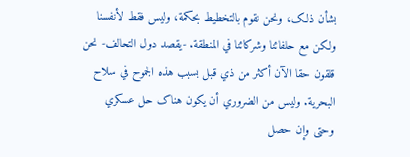بشأن ذلک، ونحن نقوم بالتخطيط بحکمة، وليس فقط لأنفسنا ولکن مع حلفائنا وشرکائنا في المنطقة. -يقصد دول التحالف- نحن قلقون حقا الآن أکثر من ذي قبل بسبب هذه الجموح في سلاح البحرية. وليس من الضروري أن يکون هناک حل عسکري وحتی وإن حصل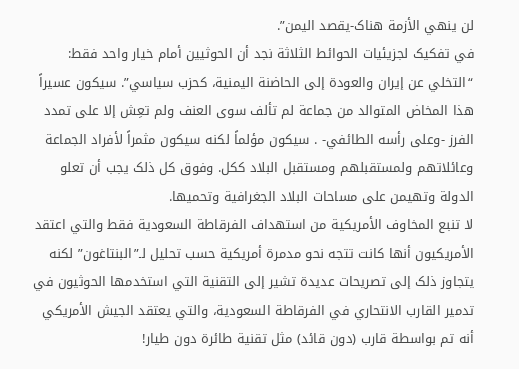لن ينهي الأزمة هناک-يقصد اليمن”.
في تفکيک لجزيئيات الحوائط الثلاثة نجد أن الحوثيين أمام خيار واحد فقط: “التخلي عن إيران والعودة إلی الحاضنة اليمنية، کحزب سياسي”. سيکون عسيراً هذا المخاض المتوالد من جماعة لم تألف سوی العنف ولم تعِش إلا علی تمدد الفرز -وعلی رأسه الطائفي- . سيکون مؤلماً لکنه سيکون مثمراً لأفراد الجماعة وعائلاتهم ولمستقبلهم ومستقبل البلاد ککل. وفوق کل ذلک يجب أن تعلو الدولة وتهيمن علی مساحات البلاد الجغرافية وتحميها.
لا تنبع المخاوف الأمريکية من استهداف الفرقاطة السعودية فقط والتي اعتقد الأمريکيون أنها کانت تتجه نحو مدمرة أمريکية حسب تحليل لـ”البنتاغون” لکنه يتجاوز ذلک إلی تصريحات عديدة تشير إلی التقنية التي استخدمها الحوثيون في تدمير القارب الانتحاري في الفرقاطة السعودية، والتي يعتقد الجيش الأمريکي أنه تم بواسطة قارب (دون قائد) مثل تقنية طائرة دون طيار!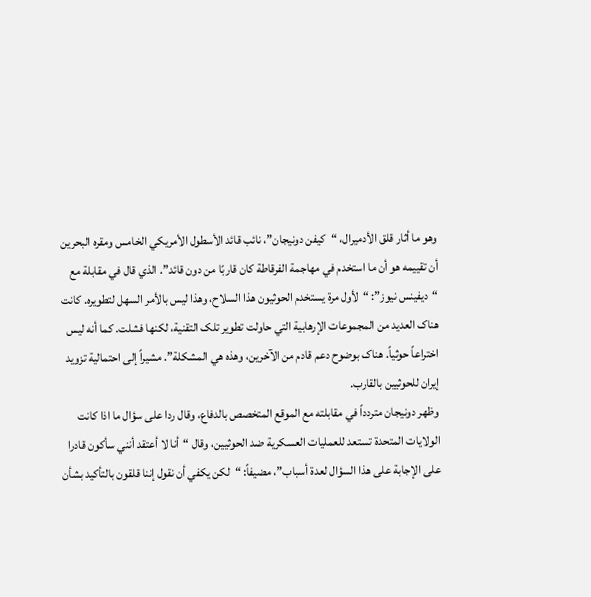وهو ما أثار قلق الأدميرال، “کيفن دونيجان”، نائب قائد الأسطول الأمريکي الخامس ومقره البحرين أن تقييمه هو أن ما استخدم في مهاجمة الفرقاطة کان قاربًا من دون قائد”. الذي قال في مقابلة مع “ديفينس نيوز”: “لأول مرة يستخدم الحوثيون هذا السلاح، وهذا ليس بالأمر السهل لتطويره. کانت هناک العديد من المجموعات الإرهابية التي حاولت تطوير تلک التقنية، لکنها فشلت. کما أنه ليس اختراعاً حوثياً. هناک بوضوح دعم قادم من الآخرين، وهذه هي المشکلة”. مشيراً إلی احتمالية تزويد إيران للحوثيين بالقارب.
وظهر دونيجان متردداً في مقابلته مع الموقع المتخصص بالدفاع، وقال ردا علی سؤال ما اذا کانت الولايات المتحدة تستعد للعمليات العسکرية ضد الحوثيين، وقال “أنا لا أعتقد أنني سأکون قادرا علی الإجابة علی هذا السؤال لعدة أسباب”، مضيفاً: “لکن يکفي أن نقول إننا قلقون بالتأکيد بشأن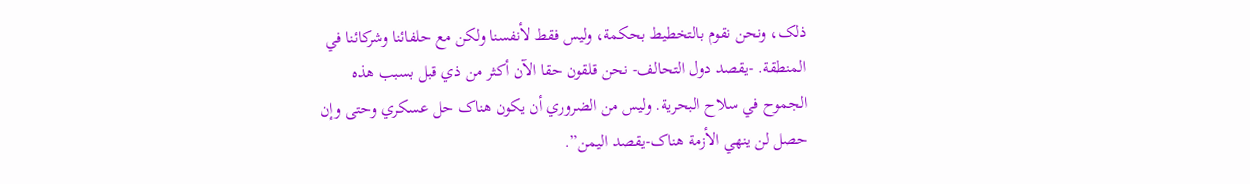ذلک، ونحن نقوم بالتخطيط بحکمة، وليس فقط لأنفسنا ولکن مع حلفائنا وشرکائنا في المنطقة. -يقصد دول التحالف- نحن قلقون حقا الآن أکثر من ذي قبل بسبب هذه الجموح في سلاح البحرية. وليس من الضروري أن يکون هناک حل عسکري وحتی وإن حصل لن ينهي الأزمة هناک-يقصد اليمن”.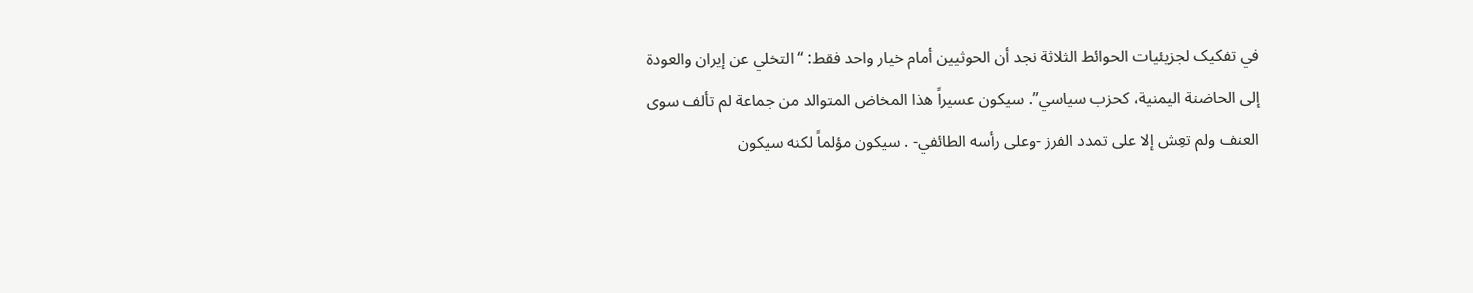في تفکيک لجزيئيات الحوائط الثلاثة نجد أن الحوثيين أمام خيار واحد فقط: “التخلي عن إيران والعودة إلی الحاضنة اليمنية، کحزب سياسي”. سيکون عسيراً هذا المخاض المتوالد من جماعة لم تألف سوی العنف ولم تعِش إلا علی تمدد الفرز -وعلی رأسه الطائفي- . سيکون مؤلماً لکنه سيکون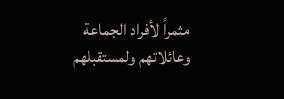مثمراً لأفراد الجماعة وعائلاتهم ولمستقبلهم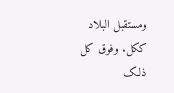ومستقبل البلاد ککل. وفوق کل ذلک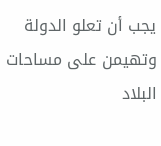يجب أن تعلو الدولة وتهيمن علی مساحات البلاد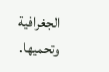الجغرافية وتحميها.